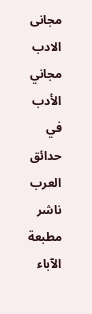مجانی الادب
مجاني الأدب في حدائق العرب
ناشر
مطبعة الآباء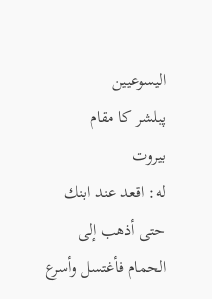اليسوعيين
پبلشر کا مقام
بيروت
له: اقعد عند ابنك حتى أذهب إلى الحمام فأغتسل وأسرع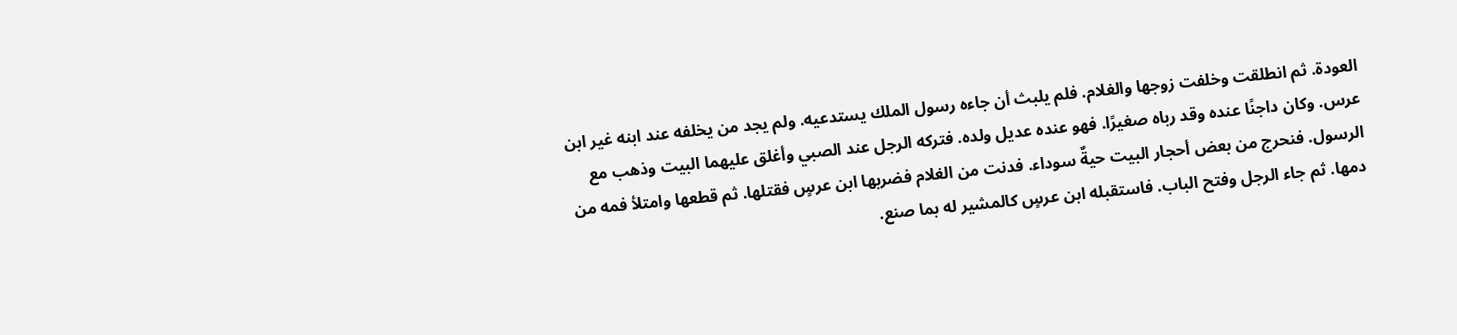العودة. ثم انطلقت وخلفت زوجها والغلام. فلم يلبث أن جاءه رسول الملك يستدعيه. ولم يجد من يخلفه عند ابنه غير ابن عرس. وكان داجنًا عنده وقد رباه صغيرًا. فهو عنده عديل ولده. فتركه الرجل عند الصبي وأغلق عليهما البيت وذهب مع الرسول. فنحرج من بعض أحجار البيت حيةٌ سوداء. فدنت من الغلام فضربها ابن عرسٍ فقتلها. ثم قطعها وامتلأ فمه من دمها. ثم جاء الرجل وفتح الباب. فاستقبله ابن عرسٍ كالمشير له بما صنع.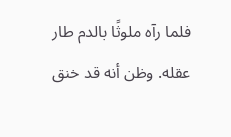فلما رآه ملوثًا بالدم طار عقله. وظن أنه قد خنق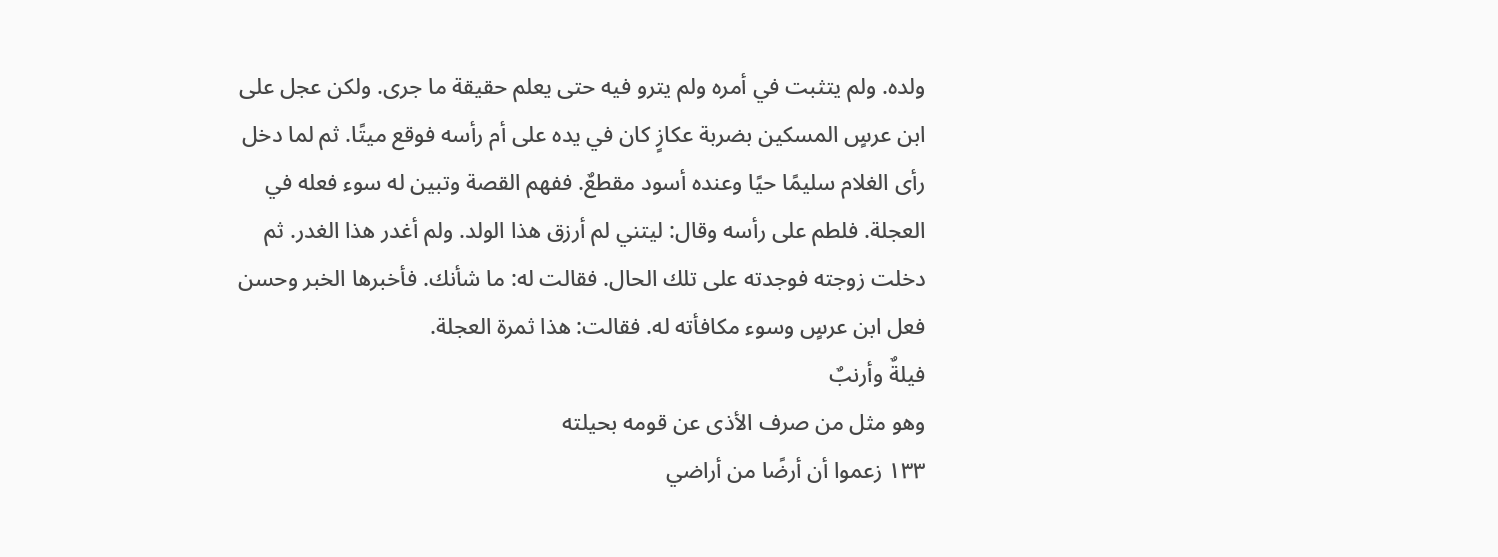ولده. ولم يتثبت في أمره ولم يترو فيه حتى يعلم حقيقة ما جرى. ولكن عجل على ابن عرسٍ المسكين بضربة عكازٍ كان في يده على أم رأسه فوقع ميتًا. ثم لما دخل رأى الغلام سليمًا حيًا وعنده أسود مقطعٌ. ففهم القصة وتبين له سوء فعله في العجلة. فلطم على رأسه وقال: ليتني لم أرزق هذا الولد. ولم أغدر هذا الغدر. ثم دخلت زوجته فوجدته على تلك الحال. فقالت له: ما شأنك. فأخبرها الخبر وحسن فعل ابن عرسٍ وسوء مكافأته له. فقالت: هذا ثمرة العجلة.
فيلةٌ وأرنبٌ
وهو مثل من صرف الأذى عن قومه بحيلته
١٣٣ زعموا أن أرضًا من أراضي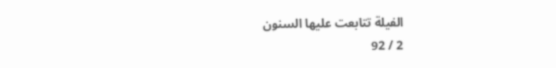الفيلة تتابعت عليها السنون
2 / 92